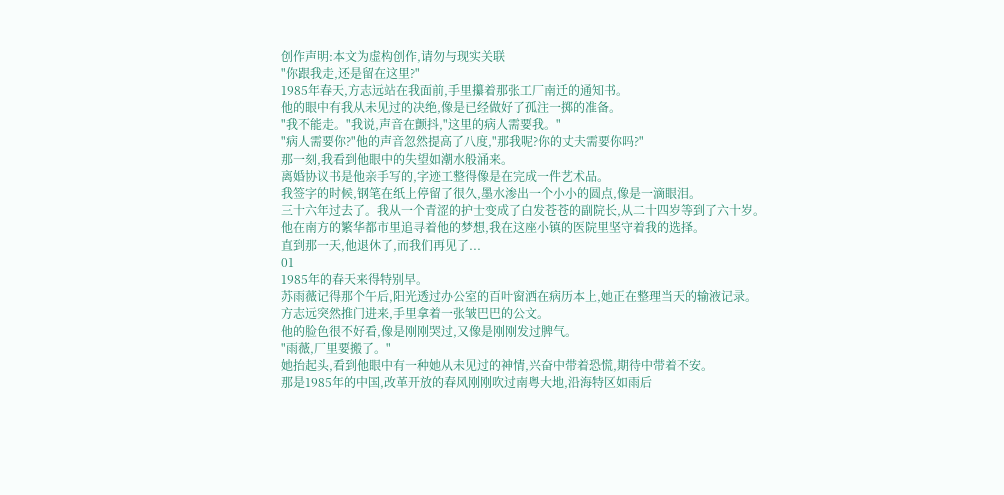创作声明:本文为虚构创作,请勿与现实关联
"你跟我走,还是留在这里?"
1985年春天,方志远站在我面前,手里攥着那张工厂南迁的通知书。
他的眼中有我从未见过的决绝,像是已经做好了孤注一掷的准备。
"我不能走。"我说,声音在颤抖,"这里的病人需要我。"
"病人需要你?"他的声音忽然提高了八度,"那我呢?你的丈夫需要你吗?"
那一刻,我看到他眼中的失望如潮水般涌来。
离婚协议书是他亲手写的,字迹工整得像是在完成一件艺术品。
我签字的时候,钢笔在纸上停留了很久,墨水渗出一个小小的圆点,像是一滴眼泪。
三十六年过去了。我从一个青涩的护士变成了白发苍苍的副院长,从二十四岁等到了六十岁。
他在南方的繁华都市里追寻着他的梦想,我在这座小镇的医院里坚守着我的选择。
直到那一天,他退休了,而我们再见了...
01
1985年的春天来得特别早。
苏雨薇记得那个午后,阳光透过办公室的百叶窗洒在病历本上,她正在整理当天的输液记录。
方志远突然推门进来,手里拿着一张皱巴巴的公文。
他的脸色很不好看,像是刚刚哭过,又像是刚刚发过脾气。
"雨薇,厂里要搬了。"
她抬起头,看到他眼中有一种她从未见过的神情,兴奋中带着恐慌,期待中带着不安。
那是1985年的中国,改革开放的春风刚刚吹过南粤大地,沿海特区如雨后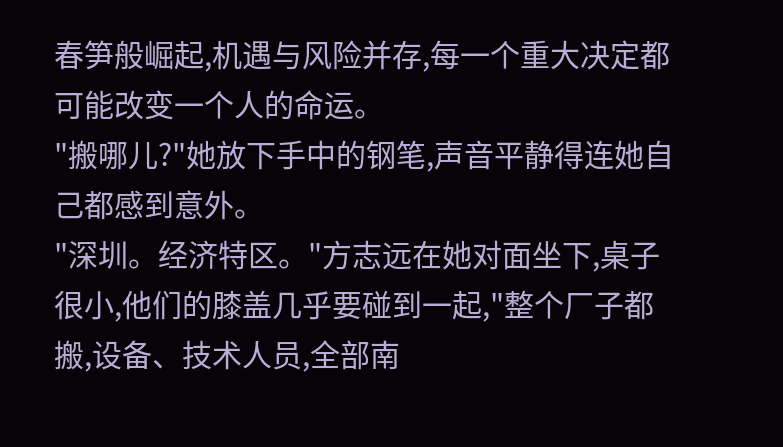春笋般崛起,机遇与风险并存,每一个重大决定都可能改变一个人的命运。
"搬哪儿?"她放下手中的钢笔,声音平静得连她自己都感到意外。
"深圳。经济特区。"方志远在她对面坐下,桌子很小,他们的膝盖几乎要碰到一起,"整个厂子都搬,设备、技术人员,全部南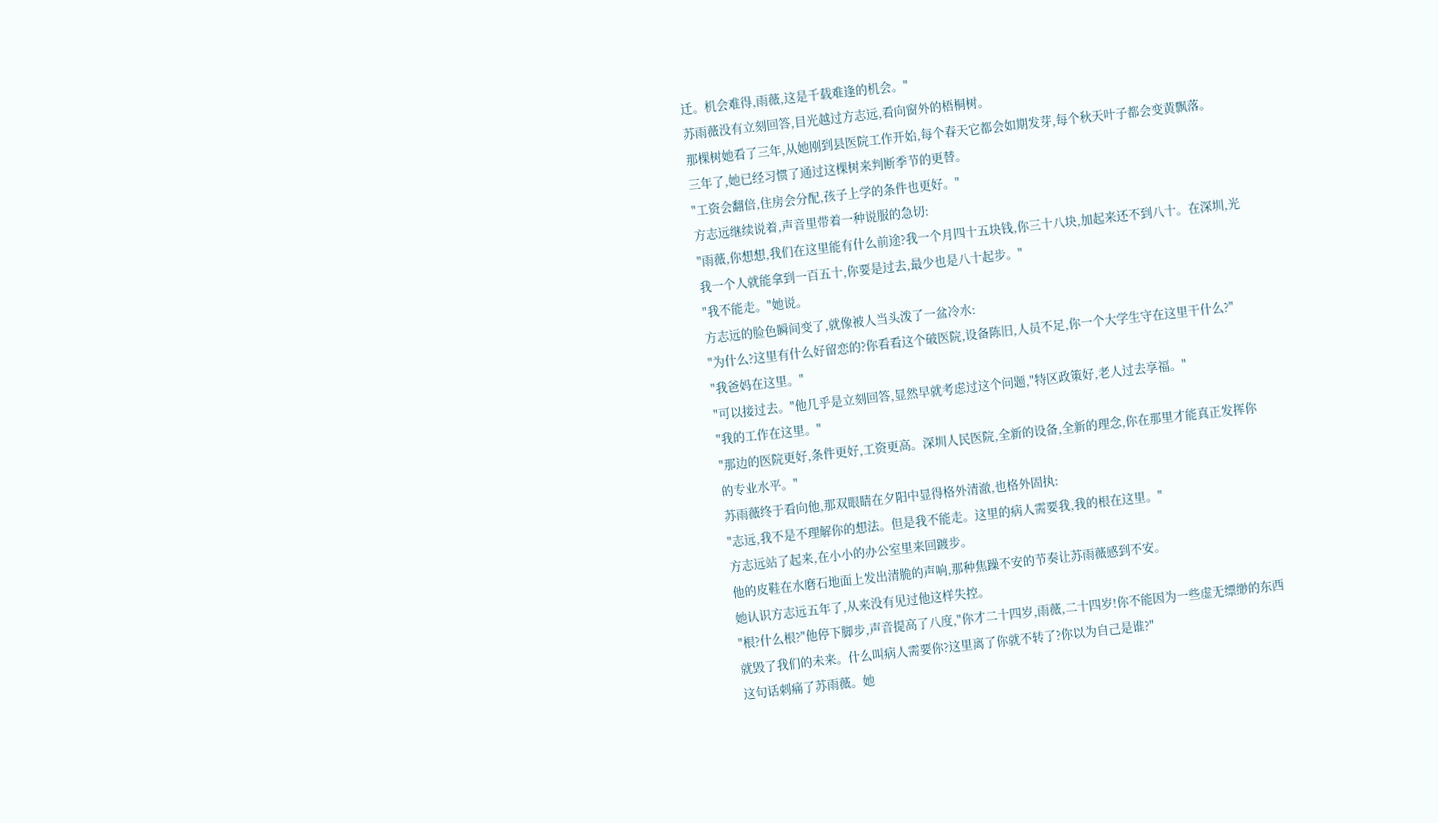迁。机会难得,雨薇,这是千载难逢的机会。"
苏雨薇没有立刻回答,目光越过方志远,看向窗外的梧桐树。
那棵树她看了三年,从她刚到县医院工作开始,每个春天它都会如期发芽,每个秋天叶子都会变黄飘落。
三年了,她已经习惯了通过这棵树来判断季节的更替。
"工资会翻倍,住房会分配,孩子上学的条件也更好。"
方志远继续说着,声音里带着一种说服的急切:
"雨薇,你想想,我们在这里能有什么前途?我一个月四十五块钱,你三十八块,加起来还不到八十。在深圳,光我一个人就能拿到一百五十,你要是过去,最少也是八十起步。"
"我不能走。"她说。
方志远的脸色瞬间变了,就像被人当头泼了一盆冷水:
"为什么?这里有什么好留恋的?你看看这个破医院,设备陈旧,人员不足,你一个大学生守在这里干什么?"
"我爸妈在这里。"
"可以接过去。"他几乎是立刻回答,显然早就考虑过这个问题,"特区政策好,老人过去享福。"
"我的工作在这里。"
"那边的医院更好,条件更好,工资更高。深圳人民医院,全新的设备,全新的理念,你在那里才能真正发挥你的专业水平。"
苏雨薇终于看向他,那双眼睛在夕阳中显得格外清澈,也格外固执:
"志远,我不是不理解你的想法。但是我不能走。这里的病人需要我,我的根在这里。"
方志远站了起来,在小小的办公室里来回踱步。
他的皮鞋在水磨石地面上发出清脆的声响,那种焦躁不安的节奏让苏雨薇感到不安。
她认识方志远五年了,从来没有见过他这样失控。
"根?什么根?"他停下脚步,声音提高了八度,"你才二十四岁,雨薇,二十四岁!你不能因为一些虚无缥缈的东西就毁了我们的未来。什么叫病人需要你?这里离了你就不转了?你以为自己是谁?"
这句话刺痛了苏雨薇。她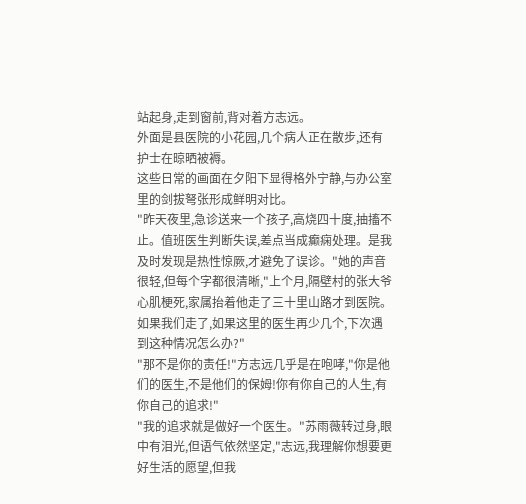站起身,走到窗前,背对着方志远。
外面是县医院的小花园,几个病人正在散步,还有护士在晾晒被褥。
这些日常的画面在夕阳下显得格外宁静,与办公室里的剑拔弩张形成鲜明对比。
"昨天夜里,急诊送来一个孩子,高烧四十度,抽搐不止。值班医生判断失误,差点当成癫痫处理。是我及时发现是热性惊厥,才避免了误诊。"她的声音很轻,但每个字都很清晰,"上个月,隔壁村的张大爷心肌梗死,家属抬着他走了三十里山路才到医院。如果我们走了,如果这里的医生再少几个,下次遇到这种情况怎么办?"
"那不是你的责任!"方志远几乎是在咆哮,"你是他们的医生,不是他们的保姆!你有你自己的人生,有你自己的追求!"
"我的追求就是做好一个医生。"苏雨薇转过身,眼中有泪光,但语气依然坚定,"志远,我理解你想要更好生活的愿望,但我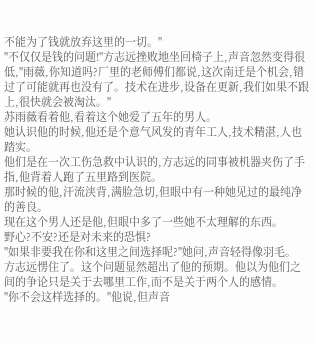不能为了钱就放弃这里的一切。"
"不仅仅是钱的问题!"方志远挫败地坐回椅子上,声音忽然变得很低,"雨薇,你知道吗?厂里的老师傅们都说,这次南迁是个机会,错过了可能就再也没有了。技术在进步,设备在更新,我们如果不跟上,很快就会被淘汰。"
苏雨薇看着他,看着这个她爱了五年的男人。
她认识他的时候,他还是个意气风发的青年工人,技术精湛,人也踏实。
他们是在一次工伤急救中认识的,方志远的同事被机器夹伤了手指,他背着人跑了五里路到医院。
那时候的他,汗流浃背,满脸急切,但眼中有一种她见过的最纯净的善良。
现在这个男人还是他,但眼中多了一些她不太理解的东西。
野心?不安?还是对未来的恐惧?
"如果非要我在你和这里之间选择呢?"她问,声音轻得像羽毛。
方志远愣住了。这个问题显然超出了他的预期。他以为他们之间的争论只是关于去哪里工作,而不是关于两个人的感情。
"你不会这样选择的。"他说,但声音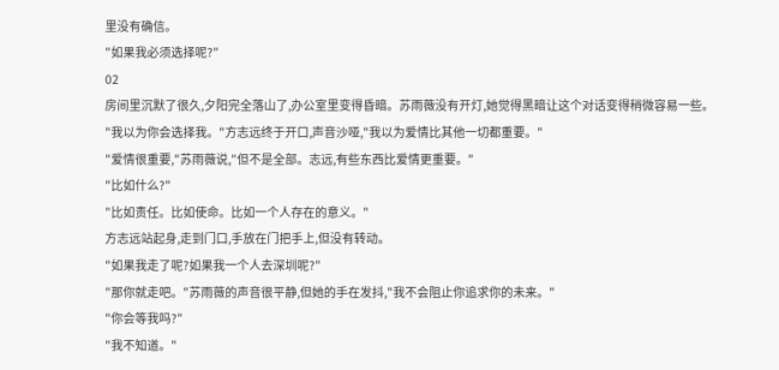里没有确信。
"如果我必须选择呢?"
02
房间里沉默了很久,夕阳完全落山了,办公室里变得昏暗。苏雨薇没有开灯,她觉得黑暗让这个对话变得稍微容易一些。
"我以为你会选择我。"方志远终于开口,声音沙哑,"我以为爱情比其他一切都重要。"
"爱情很重要,"苏雨薇说,"但不是全部。志远,有些东西比爱情更重要。"
"比如什么?"
"比如责任。比如使命。比如一个人存在的意义。"
方志远站起身,走到门口,手放在门把手上,但没有转动。
"如果我走了呢?如果我一个人去深圳呢?"
"那你就走吧。"苏雨薇的声音很平静,但她的手在发抖,"我不会阻止你追求你的未来。"
"你会等我吗?"
"我不知道。"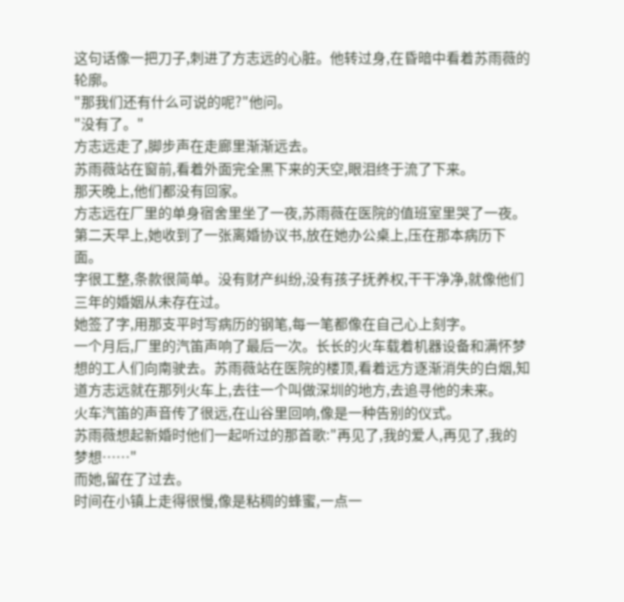这句话像一把刀子,刺进了方志远的心脏。他转过身,在昏暗中看着苏雨薇的轮廓。
"那我们还有什么可说的呢?"他问。
"没有了。"
方志远走了,脚步声在走廊里渐渐远去。
苏雨薇站在窗前,看着外面完全黑下来的天空,眼泪终于流了下来。
那天晚上,他们都没有回家。
方志远在厂里的单身宿舍里坐了一夜,苏雨薇在医院的值班室里哭了一夜。
第二天早上,她收到了一张离婚协议书,放在她办公桌上,压在那本病历下面。
字很工整,条款很简单。没有财产纠纷,没有孩子抚养权,干干净净,就像他们三年的婚姻从未存在过。
她签了字,用那支平时写病历的钢笔,每一笔都像在自己心上刻字。
一个月后,厂里的汽笛声响了最后一次。长长的火车载着机器设备和满怀梦想的工人们向南驶去。苏雨薇站在医院的楼顶,看着远方逐渐消失的白烟,知道方志远就在那列火车上,去往一个叫做深圳的地方,去追寻他的未来。
火车汽笛的声音传了很远,在山谷里回响,像是一种告别的仪式。
苏雨薇想起新婚时他们一起听过的那首歌:"再见了,我的爱人,再见了,我的梦想……"
而她,留在了过去。
时间在小镇上走得很慢,像是粘稠的蜂蜜,一点一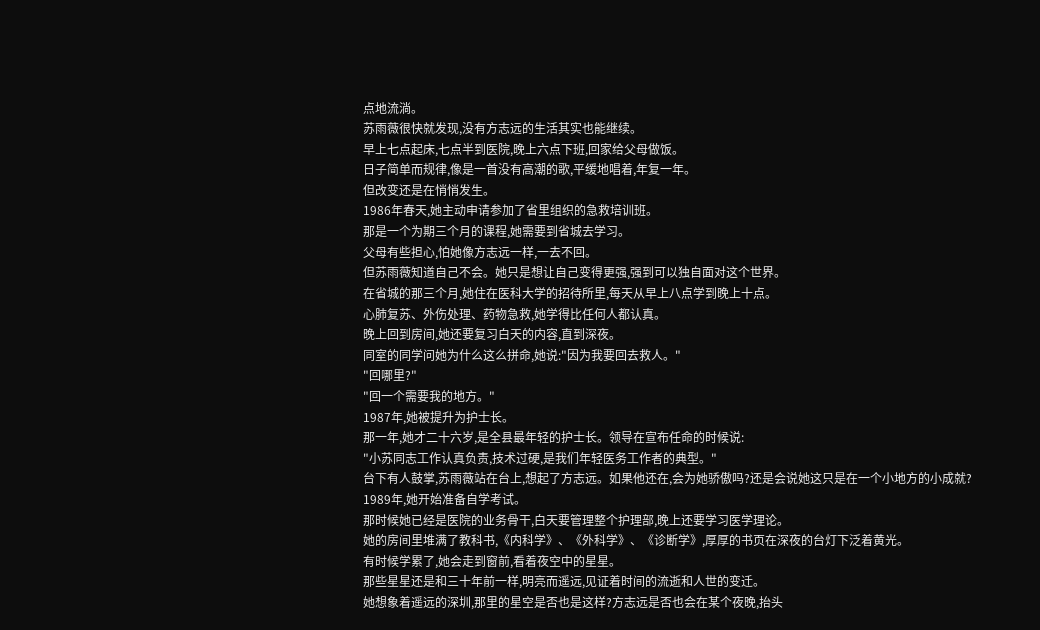点地流淌。
苏雨薇很快就发现,没有方志远的生活其实也能继续。
早上七点起床,七点半到医院,晚上六点下班,回家给父母做饭。
日子简单而规律,像是一首没有高潮的歌,平缓地唱着,年复一年。
但改变还是在悄悄发生。
1986年春天,她主动申请参加了省里组织的急救培训班。
那是一个为期三个月的课程,她需要到省城去学习。
父母有些担心,怕她像方志远一样,一去不回。
但苏雨薇知道自己不会。她只是想让自己变得更强,强到可以独自面对这个世界。
在省城的那三个月,她住在医科大学的招待所里,每天从早上八点学到晚上十点。
心肺复苏、外伤处理、药物急救,她学得比任何人都认真。
晚上回到房间,她还要复习白天的内容,直到深夜。
同室的同学问她为什么这么拼命,她说:"因为我要回去救人。"
"回哪里?"
"回一个需要我的地方。"
1987年,她被提升为护士长。
那一年,她才二十六岁,是全县最年轻的护士长。领导在宣布任命的时候说:
"小苏同志工作认真负责,技术过硬,是我们年轻医务工作者的典型。"
台下有人鼓掌,苏雨薇站在台上,想起了方志远。如果他还在,会为她骄傲吗?还是会说她这只是在一个小地方的小成就?
1989年,她开始准备自学考试。
那时候她已经是医院的业务骨干,白天要管理整个护理部,晚上还要学习医学理论。
她的房间里堆满了教科书,《内科学》、《外科学》、《诊断学》,厚厚的书页在深夜的台灯下泛着黄光。
有时候学累了,她会走到窗前,看着夜空中的星星。
那些星星还是和三十年前一样,明亮而遥远,见证着时间的流逝和人世的变迁。
她想象着遥远的深圳,那里的星空是否也是这样?方志远是否也会在某个夜晚,抬头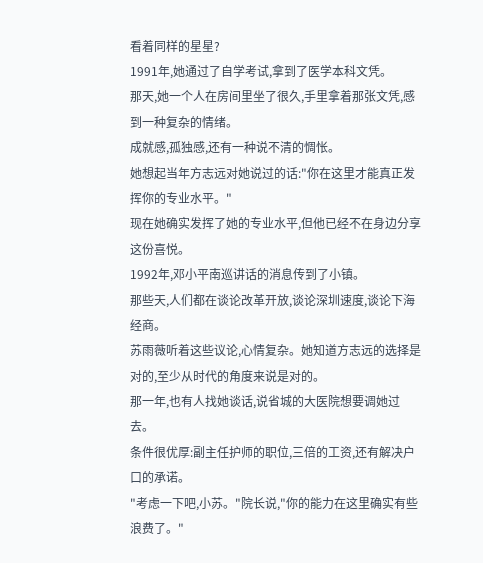看着同样的星星?
1991年,她通过了自学考试,拿到了医学本科文凭。
那天,她一个人在房间里坐了很久,手里拿着那张文凭,感到一种复杂的情绪。
成就感,孤独感,还有一种说不清的惆怅。
她想起当年方志远对她说过的话:"你在这里才能真正发挥你的专业水平。"
现在她确实发挥了她的专业水平,但他已经不在身边分享这份喜悦。
1992年,邓小平南巡讲话的消息传到了小镇。
那些天,人们都在谈论改革开放,谈论深圳速度,谈论下海经商。
苏雨薇听着这些议论,心情复杂。她知道方志远的选择是对的,至少从时代的角度来说是对的。
那一年,也有人找她谈话,说省城的大医院想要调她过去。
条件很优厚:副主任护师的职位,三倍的工资,还有解决户口的承诺。
"考虑一下吧,小苏。"院长说,"你的能力在这里确实有些浪费了。"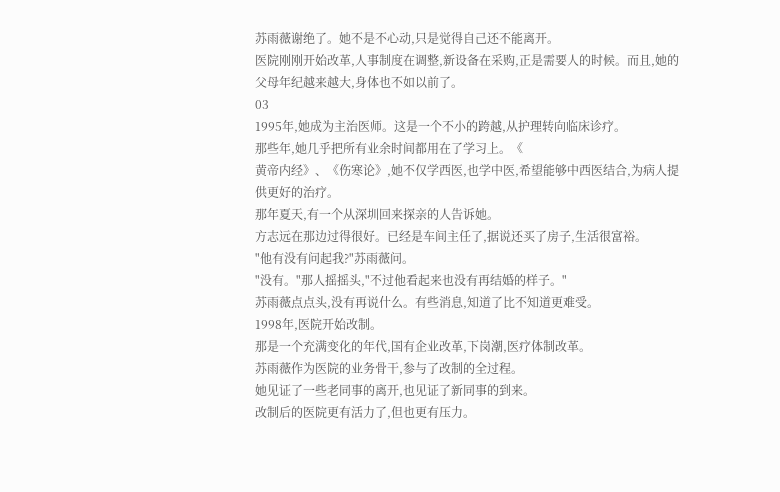苏雨薇谢绝了。她不是不心动,只是觉得自己还不能离开。
医院刚刚开始改革,人事制度在调整,新设备在采购,正是需要人的时候。而且,她的父母年纪越来越大,身体也不如以前了。
03
1995年,她成为主治医师。这是一个不小的跨越,从护理转向临床诊疗。
那些年,她几乎把所有业余时间都用在了学习上。《
黄帝内经》、《伤寒论》,她不仅学西医,也学中医,希望能够中西医结合,为病人提供更好的治疗。
那年夏天,有一个从深圳回来探亲的人告诉她。
方志远在那边过得很好。已经是车间主任了,据说还买了房子,生活很富裕。
"他有没有问起我?"苏雨薇问。
"没有。"那人摇摇头,"不过他看起来也没有再结婚的样子。"
苏雨薇点点头,没有再说什么。有些消息,知道了比不知道更难受。
1998年,医院开始改制。
那是一个充满变化的年代,国有企业改革,下岗潮,医疗体制改革。
苏雨薇作为医院的业务骨干,参与了改制的全过程。
她见证了一些老同事的离开,也见证了新同事的到来。
改制后的医院更有活力了,但也更有压力。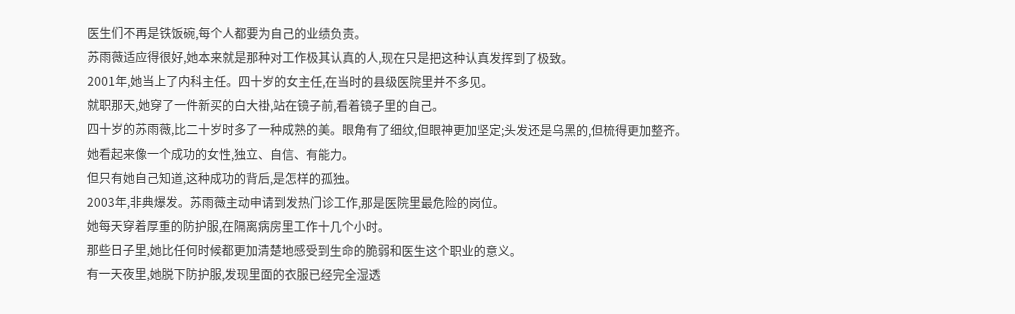医生们不再是铁饭碗,每个人都要为自己的业绩负责。
苏雨薇适应得很好,她本来就是那种对工作极其认真的人,现在只是把这种认真发挥到了极致。
2001年,她当上了内科主任。四十岁的女主任,在当时的县级医院里并不多见。
就职那天,她穿了一件新买的白大褂,站在镜子前,看着镜子里的自己。
四十岁的苏雨薇,比二十岁时多了一种成熟的美。眼角有了细纹,但眼神更加坚定;头发还是乌黑的,但梳得更加整齐。
她看起来像一个成功的女性,独立、自信、有能力。
但只有她自己知道,这种成功的背后,是怎样的孤独。
2003年,非典爆发。苏雨薇主动申请到发热门诊工作,那是医院里最危险的岗位。
她每天穿着厚重的防护服,在隔离病房里工作十几个小时。
那些日子里,她比任何时候都更加清楚地感受到生命的脆弱和医生这个职业的意义。
有一天夜里,她脱下防护服,发现里面的衣服已经完全湿透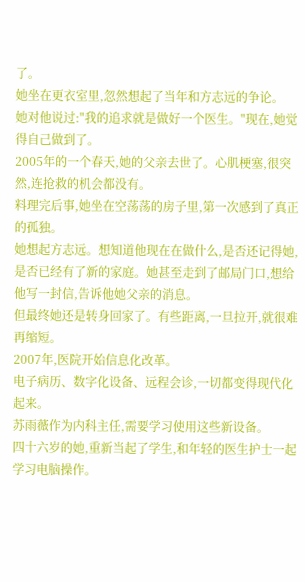了。
她坐在更衣室里,忽然想起了当年和方志远的争论。
她对他说过:"我的追求就是做好一个医生。"现在,她觉得自己做到了。
2005年的一个春天,她的父亲去世了。心肌梗塞,很突然,连抢救的机会都没有。
料理完后事,她坐在空荡荡的房子里,第一次感到了真正的孤独。
她想起方志远。想知道他现在在做什么,是否还记得她,是否已经有了新的家庭。她甚至走到了邮局门口,想给他写一封信,告诉他她父亲的消息。
但最终她还是转身回家了。有些距离,一旦拉开,就很难再缩短。
2007年,医院开始信息化改革。
电子病历、数字化设备、远程会诊,一切都变得现代化起来。
苏雨薇作为内科主任,需要学习使用这些新设备。
四十六岁的她,重新当起了学生,和年轻的医生护士一起学习电脑操作。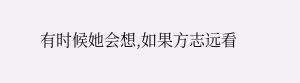有时候她会想,如果方志远看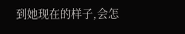到她现在的样子,会怎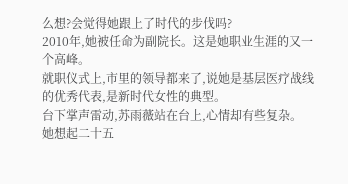么想?会觉得她跟上了时代的步伐吗?
2010年,她被任命为副院长。这是她职业生涯的又一个高峰。
就职仪式上,市里的领导都来了,说她是基层医疗战线的优秀代表,是新时代女性的典型。
台下掌声雷动,苏雨薇站在台上,心情却有些复杂。
她想起二十五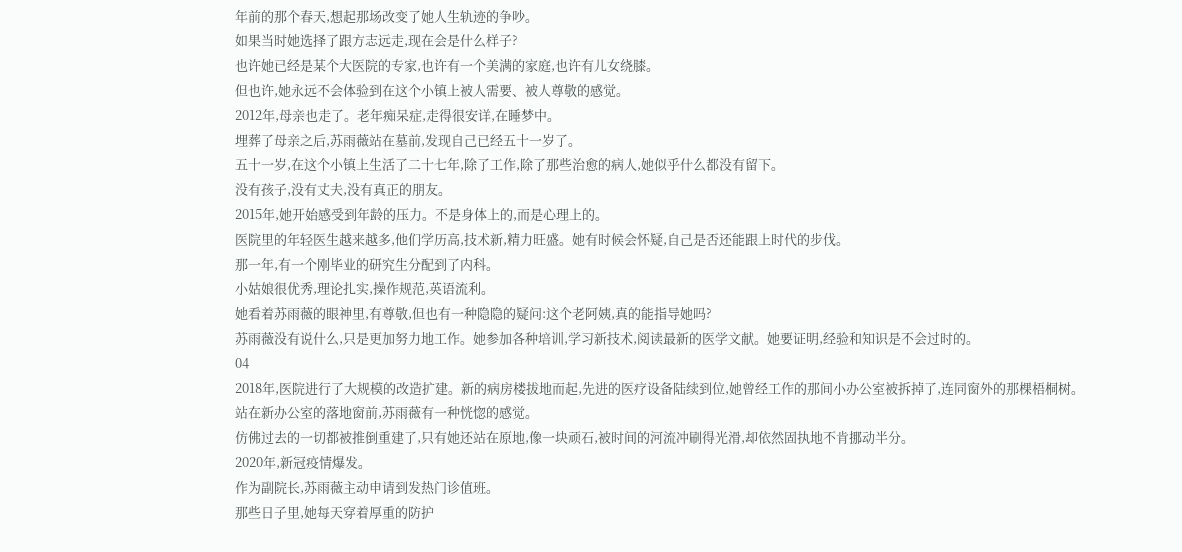年前的那个春天,想起那场改变了她人生轨迹的争吵。
如果当时她选择了跟方志远走,现在会是什么样子?
也许她已经是某个大医院的专家,也许有一个美满的家庭,也许有儿女绕膝。
但也许,她永远不会体验到在这个小镇上被人需要、被人尊敬的感觉。
2012年,母亲也走了。老年痴呆症,走得很安详,在睡梦中。
埋葬了母亲之后,苏雨薇站在墓前,发现自己已经五十一岁了。
五十一岁,在这个小镇上生活了二十七年,除了工作,除了那些治愈的病人,她似乎什么都没有留下。
没有孩子,没有丈夫,没有真正的朋友。
2015年,她开始感受到年龄的压力。不是身体上的,而是心理上的。
医院里的年轻医生越来越多,他们学历高,技术新,精力旺盛。她有时候会怀疑,自己是否还能跟上时代的步伐。
那一年,有一个刚毕业的研究生分配到了内科。
小姑娘很优秀,理论扎实,操作规范,英语流利。
她看着苏雨薇的眼神里,有尊敬,但也有一种隐隐的疑问:这个老阿姨,真的能指导她吗?
苏雨薇没有说什么,只是更加努力地工作。她参加各种培训,学习新技术,阅读最新的医学文献。她要证明,经验和知识是不会过时的。
04
2018年,医院进行了大规模的改造扩建。新的病房楼拔地而起,先进的医疗设备陆续到位,她曾经工作的那间小办公室被拆掉了,连同窗外的那棵梧桐树。
站在新办公室的落地窗前,苏雨薇有一种恍惚的感觉。
仿佛过去的一切都被推倒重建了,只有她还站在原地,像一块顽石,被时间的河流冲刷得光滑,却依然固执地不肯挪动半分。
2020年,新冠疫情爆发。
作为副院长,苏雨薇主动申请到发热门诊值班。
那些日子里,她每天穿着厚重的防护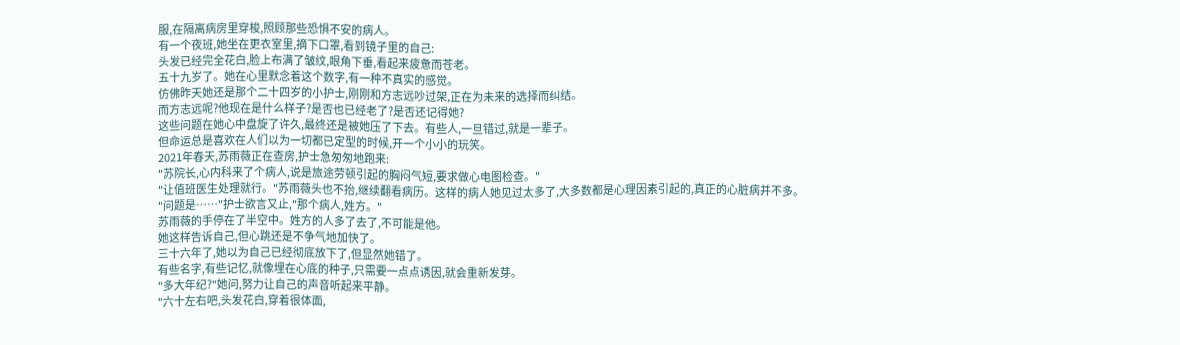服,在隔离病房里穿梭,照顾那些恐惧不安的病人。
有一个夜班,她坐在更衣室里,摘下口罩,看到镜子里的自己:
头发已经完全花白,脸上布满了皱纹,眼角下垂,看起来疲惫而苍老。
五十九岁了。她在心里默念着这个数字,有一种不真实的感觉。
仿佛昨天她还是那个二十四岁的小护士,刚刚和方志远吵过架,正在为未来的选择而纠结。
而方志远呢?他现在是什么样子?是否也已经老了?是否还记得她?
这些问题在她心中盘旋了许久,最终还是被她压了下去。有些人,一旦错过,就是一辈子。
但命运总是喜欢在人们以为一切都已定型的时候,开一个小小的玩笑。
2021年春天,苏雨薇正在查房,护士急匆匆地跑来:
"苏院长,心内科来了个病人,说是旅途劳顿引起的胸闷气短,要求做心电图检查。"
"让值班医生处理就行。"苏雨薇头也不抬,继续翻看病历。这样的病人她见过太多了,大多数都是心理因素引起的,真正的心脏病并不多。
"问题是……"护士欲言又止,"那个病人,姓方。"
苏雨薇的手停在了半空中。姓方的人多了去了,不可能是他。
她这样告诉自己,但心跳还是不争气地加快了。
三十六年了,她以为自己已经彻底放下了,但显然她错了。
有些名字,有些记忆,就像埋在心底的种子,只需要一点点诱因,就会重新发芽。
"多大年纪?"她问,努力让自己的声音听起来平静。
"六十左右吧,头发花白,穿着很体面,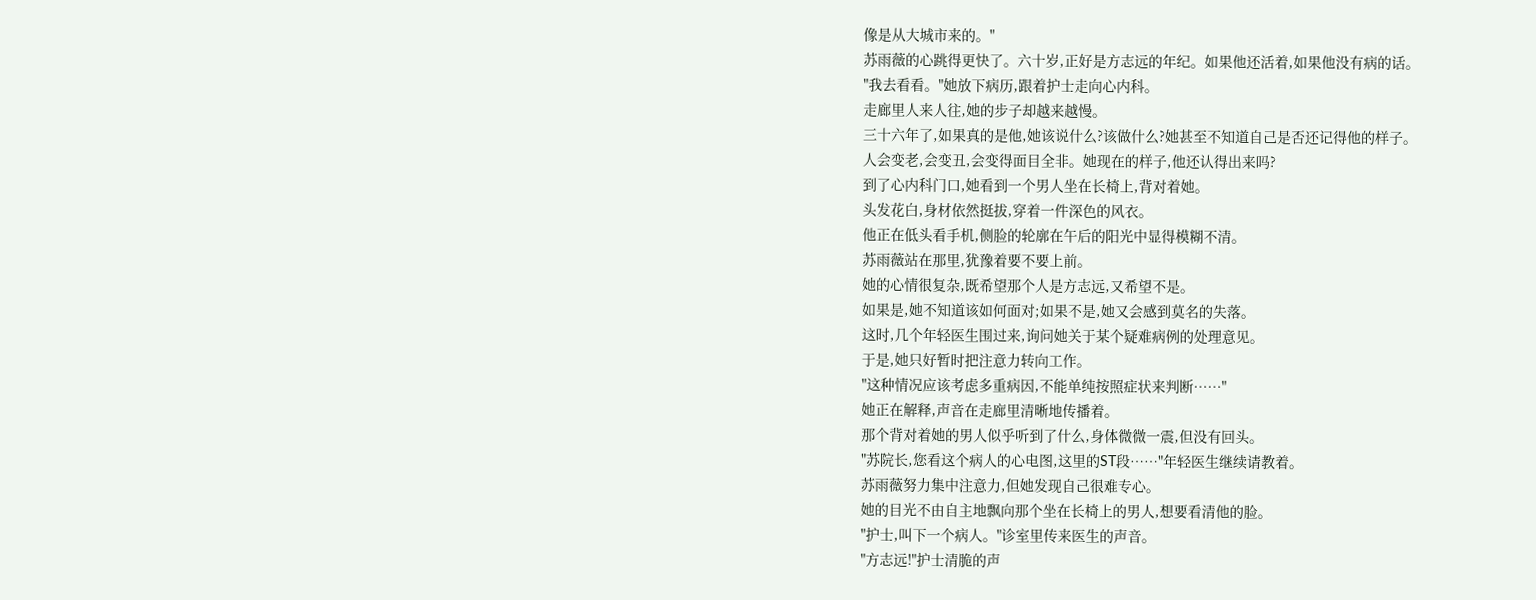像是从大城市来的。"
苏雨薇的心跳得更快了。六十岁,正好是方志远的年纪。如果他还活着,如果他没有病的话。
"我去看看。"她放下病历,跟着护士走向心内科。
走廊里人来人往,她的步子却越来越慢。
三十六年了,如果真的是他,她该说什么?该做什么?她甚至不知道自己是否还记得他的样子。
人会变老,会变丑,会变得面目全非。她现在的样子,他还认得出来吗?
到了心内科门口,她看到一个男人坐在长椅上,背对着她。
头发花白,身材依然挺拔,穿着一件深色的风衣。
他正在低头看手机,侧脸的轮廓在午后的阳光中显得模糊不清。
苏雨薇站在那里,犹豫着要不要上前。
她的心情很复杂,既希望那个人是方志远,又希望不是。
如果是,她不知道该如何面对;如果不是,她又会感到莫名的失落。
这时,几个年轻医生围过来,询问她关于某个疑难病例的处理意见。
于是,她只好暂时把注意力转向工作。
"这种情况应该考虑多重病因,不能单纯按照症状来判断……"
她正在解释,声音在走廊里清晰地传播着。
那个背对着她的男人似乎听到了什么,身体微微一震,但没有回头。
"苏院长,您看这个病人的心电图,这里的ST段……"年轻医生继续请教着。
苏雨薇努力集中注意力,但她发现自己很难专心。
她的目光不由自主地飘向那个坐在长椅上的男人,想要看清他的脸。
"护士,叫下一个病人。"诊室里传来医生的声音。
"方志远!"护士清脆的声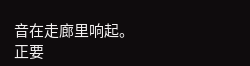音在走廊里响起。
正要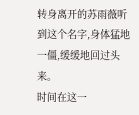转身离开的苏雨薇听到这个名字,身体猛地一僵,缓缓地回过头来。
时间在这一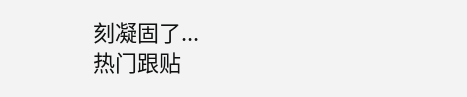刻凝固了...
热门跟贴